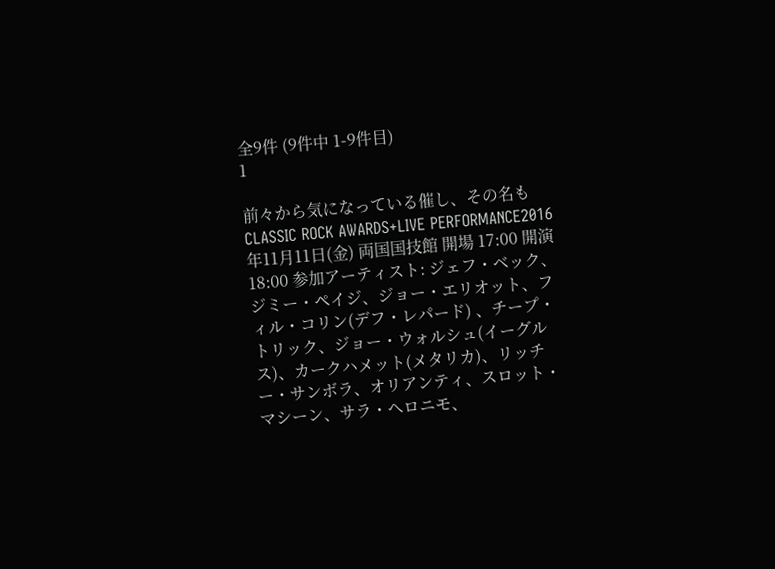全9件 (9件中 1-9件目)
1

前々から気になっている催し、その名もCLASSIC ROCK AWARDS+LIVE PERFORMANCE2016年11月11日(金) 両国国技館 開場 17:00 開演 18:00 参加アーティスト: ジェフ・ベック、ジミー・ペイジ、ジョー・エリオット、フィル・コリン(デフ・レパード) 、チープ・トリック、ジョー・ウォルシュ(イーグルス)、カークハメット(メタリカ)、リッチー・サンボラ、オリアンティ、スロット・マシーン、サラ・ヘロニモ、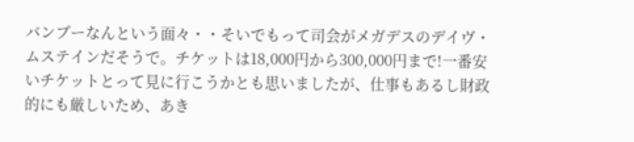バンブーなんという面々・・そいでもって司会がメガデスのデイヴ・ムステインだそうで。チケットは18,000円から300,000円まで!一番安いチケットとって見に行こうかとも思いましたが、仕事もあるし財政的にも厳しいため、あき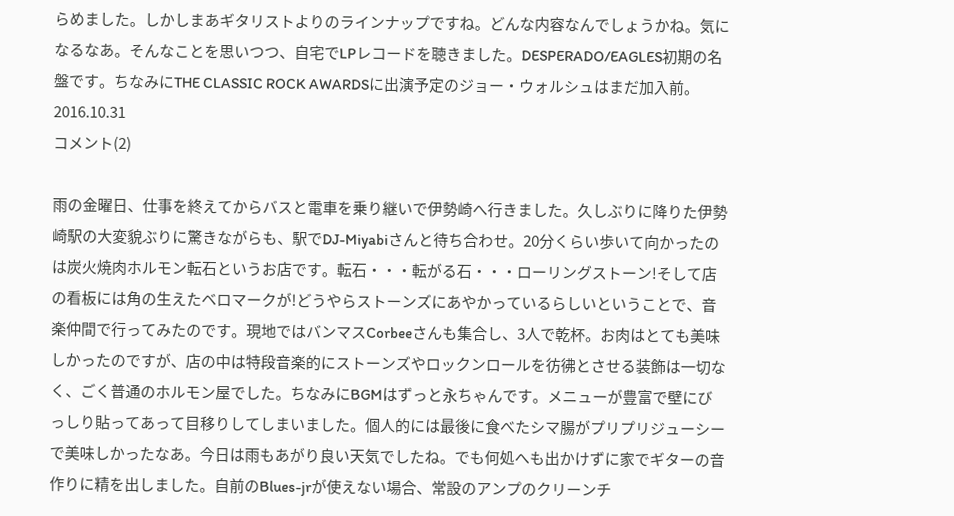らめました。しかしまあギタリストよりのラインナップですね。どんな内容なんでしょうかね。気になるなあ。そんなことを思いつつ、自宅でLPレコードを聴きました。DESPERADO/EAGLES初期の名盤です。ちなみにTHE CLASSIC ROCK AWARDSに出演予定のジョー・ウォルシュはまだ加入前。
2016.10.31
コメント(2)

雨の金曜日、仕事を終えてからバスと電車を乗り継いで伊勢崎へ行きました。久しぶりに降りた伊勢崎駅の大変貌ぶりに驚きながらも、駅でDJ-Miyabiさんと待ち合わせ。20分くらい歩いて向かったのは炭火焼肉ホルモン転石というお店です。転石・・・転がる石・・・ローリングストーン!そして店の看板には角の生えたベロマークが!どうやらストーンズにあやかっているらしいということで、音楽仲間で行ってみたのです。現地ではバンマスCorbeeさんも集合し、3人で乾杯。お肉はとても美味しかったのですが、店の中は特段音楽的にストーンズやロックンロールを彷彿とさせる装飾は一切なく、ごく普通のホルモン屋でした。ちなみにBGMはずっと永ちゃんです。メニューが豊富で壁にびっしり貼ってあって目移りしてしまいました。個人的には最後に食べたシマ腸がプリプリジューシーで美味しかったなあ。今日は雨もあがり良い天気でしたね。でも何処へも出かけずに家でギターの音作りに精を出しました。自前のBlues-jrが使えない場合、常設のアンプのクリーンチ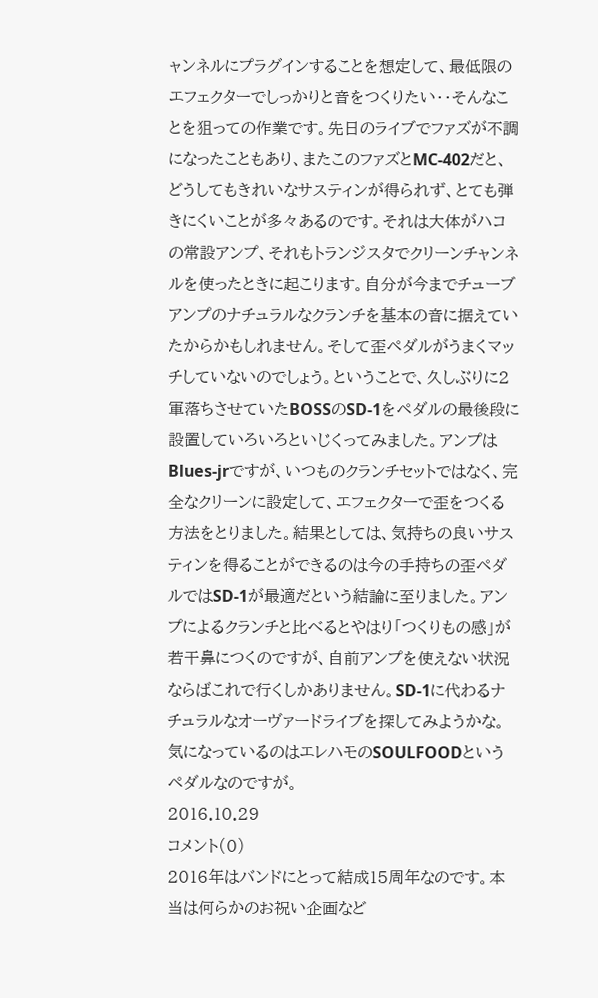ャンネルにプラグインすることを想定して、最低限のエフェクターでしっかりと音をつくりたい・・そんなことを狙っての作業です。先日のライブでファズが不調になったこともあり、またこのファズとMC-402だと、どうしてもきれいなサスティンが得られず、とても弾きにくいことが多々あるのです。それは大体がハコの常設アンプ、それもトランジスタでクリーンチャンネルを使ったときに起こります。自分が今までチューブアンプのナチュラルなクランチを基本の音に据えていたからかもしれません。そして歪ペダルがうまくマッチしていないのでしょう。ということで、久しぶりに2軍落ちさせていたBOSSのSD-1をペダルの最後段に設置していろいろといじくってみました。アンプはBlues-jrですが、いつものクランチセットではなく、完全なクリーンに設定して、エフェクターで歪をつくる方法をとりました。結果としては、気持ちの良いサスティンを得ることができるのは今の手持ちの歪ペダルではSD-1が最適だという結論に至りました。アンプによるクランチと比べるとやはり「つくりもの感」が若干鼻につくのですが、自前アンプを使えない状況ならばこれで行くしかありません。SD-1に代わるナチュラルなオーヴァードライブを探してみようかな。気になっているのはエレハモのSOULFOODというペダルなのですが。
2016.10.29
コメント(0)
2016年はバンドにとって結成15周年なのです。本当は何らかのお祝い企画など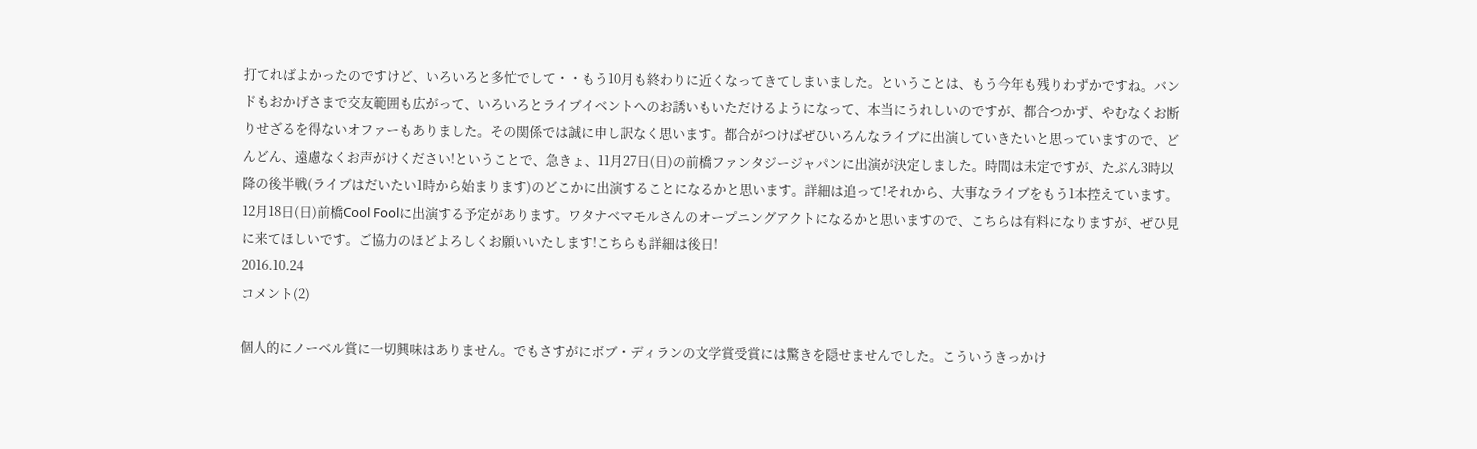打てればよかったのですけど、いろいろと多忙でして・・もう10月も終わりに近くなってきてしまいました。ということは、もう今年も残りわずかですね。バンドもおかげさまで交友範囲も広がって、いろいろとライブイベントへのお誘いもいただけるようになって、本当にうれしいのですが、都合つかず、やむなくお断りせざるを得ないオファーもありました。その関係では誠に申し訳なく思います。都合がつけばぜひいろんなライブに出演していきたいと思っていますので、どんどん、遠慮なくお声がけください!ということで、急きょ、11月27日(日)の前橋ファンタジージャパンに出演が決定しました。時間は未定ですが、たぶん3時以降の後半戦(ライブはだいたい1時から始まります)のどこかに出演することになるかと思います。詳細は追って!それから、大事なライブをもう1本控えています。12月18日(日)前橋Cool Foolに出演する予定があります。ワタナベマモルさんのオープニングアクトになるかと思いますので、こちらは有料になりますが、ぜひ見に来てほしいです。ご協力のほどよろしくお願いいたします!こちらも詳細は後日!
2016.10.24
コメント(2)

個人的にノーベル賞に一切興味はありません。でもさすがにボブ・ディランの文学賞受賞には驚きを隠せませんでした。こういうきっかけ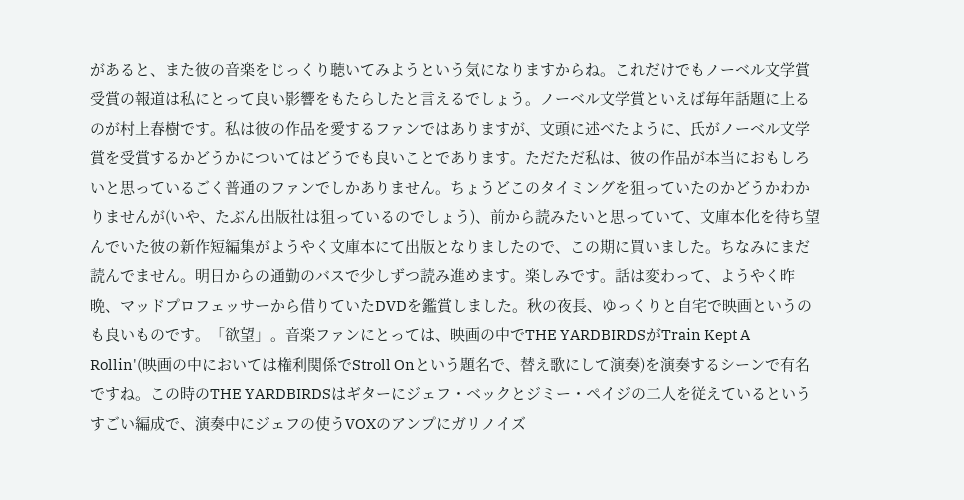があると、また彼の音楽をじっくり聴いてみようという気になりますからね。これだけでもノーベル文学賞受賞の報道は私にとって良い影響をもたらしたと言えるでしょう。ノーベル文学賞といえば毎年話題に上るのが村上春樹です。私は彼の作品を愛するファンではありますが、文頭に述べたように、氏がノーベル文学賞を受賞するかどうかについてはどうでも良いことであります。ただただ私は、彼の作品が本当におもしろいと思っているごく普通のファンでしかありません。ちょうどこのタイミングを狙っていたのかどうかわかりませんが(いや、たぶん出版社は狙っているのでしょう)、前から読みたいと思っていて、文庫本化を待ち望んでいた彼の新作短編集がようやく文庫本にて出版となりましたので、この期に買いました。ちなみにまだ読んでません。明日からの通勤のバスで少しずつ読み進めます。楽しみです。話は変わって、ようやく昨晩、マッドプロフェッサーから借りていたDVDを鑑賞しました。秋の夜長、ゆっくりと自宅で映画というのも良いものです。「欲望」。音楽ファンにとっては、映画の中でTHE YARDBIRDSがTrain Kept A Rollin'(映画の中においては権利関係でStroll Onという題名で、替え歌にして演奏)を演奏するシーンで有名ですね。この時のTHE YARDBIRDSはギターにジェフ・ベックとジミー・ペイジの二人を従えているというすごい編成で、演奏中にジェフの使うVOXのアンプにガリノイズ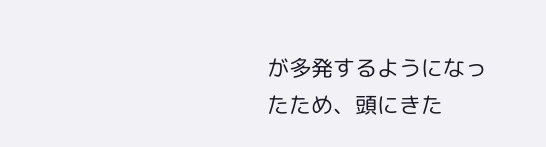が多発するようになったため、頭にきた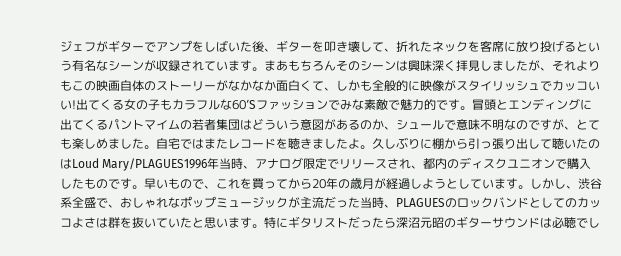ジェフがギターでアンプをしばいた後、ギターを叩き壊して、折れたネックを客席に放り投げるという有名なシーンが収録されています。まあもちろんそのシーンは興味深く拝見しましたが、それよりもこの映画自体のストーリーがなかなか面白くて、しかも全般的に映像がスタイリッシュでカッコいい!出てくる女の子もカラフルな60’Sファッションでみな素敵で魅力的です。冒頭とエンディングに出てくるパントマイムの若者集団はどういう意図があるのか、シュールで意味不明なのですが、とても楽しめました。自宅ではまたレコードを聴きましたよ。久しぶりに棚から引っ張り出して聴いたのはLoud Mary/PLAGUES1996年当時、アナログ限定でリリースされ、都内のディスクユニオンで購入したものです。早いもので、これを買ってから20年の歳月が経過しようとしています。しかし、渋谷系全盛で、おしゃれなポップミュージックが主流だった当時、PLAGUESのロックバンドとしてのカッコよさは群を抜いていたと思います。特にギタリストだったら深沼元昭のギターサウンドは必聴でし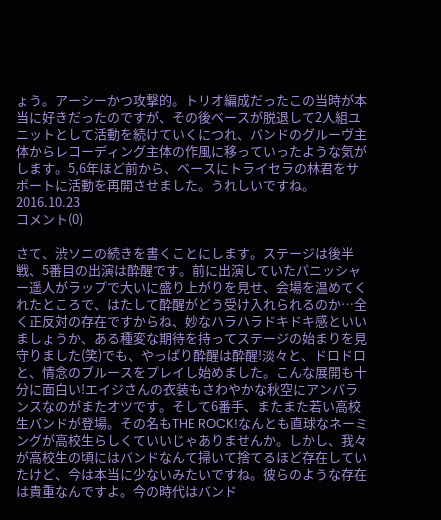ょう。アーシーかつ攻撃的。トリオ編成だったこの当時が本当に好きだったのですが、その後ベースが脱退して2人組ユニットとして活動を続けていくにつれ、バンドのグルーヴ主体からレコーディング主体の作風に移っていったような気がします。5,6年ほど前から、ベースにトライセラの林君をサポートに活動を再開させました。うれしいですね。
2016.10.23
コメント(0)

さて、渋ソニの続きを書くことにします。ステージは後半戦、5番目の出演は酔醒です。前に出演していたパニッシャー遥人がラップで大いに盛り上がりを見せ、会場を温めてくれたところで、はたして酔醒がどう受け入れられるのか…全く正反対の存在ですからね、妙なハラハラドキドキ感といいましょうか、ある種変な期待を持ってステージの始まりを見守りました(笑)でも、やっぱり酔醒は酔醒!淡々と、ドロドロと、情念のブルースをプレイし始めました。こんな展開も十分に面白い!エイジさんの衣装もさわやかな秋空にアンバランスなのがまたオツです。そして6番手、またまた若い高校生バンドが登場。その名もTHE ROCK!なんとも直球なネーミングが高校生らしくていいじゃありませんか。しかし、我々が高校生の頃にはバンドなんて掃いて捨てるほど存在していたけど、今は本当に少ないみたいですね。彼らのような存在は貴重なんですよ。今の時代はバンド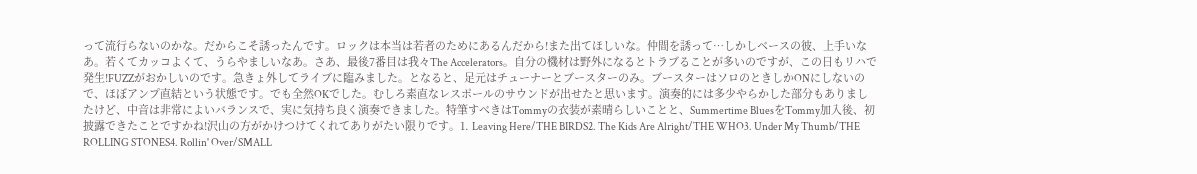って流行らないのかな。だからこそ誘ったんです。ロックは本当は若者のためにあるんだから!また出てほしいな。仲間を誘って…しかしベースの彼、上手いなあ。若くてカッコよくて、うらやましいなあ。さあ、最後7番目は我々The Accelerators。自分の機材は野外になるとトラブることが多いのですが、この日もリハで発生!FUZZがおかしいのです。急きょ外してライブに臨みました。となると、足元はチューナーとブースターのみ。ブースターはソロのときしかONにしないので、ほぼアンプ直結という状態です。でも全然OKでした。むしろ素直なレスポールのサウンドが出せたと思います。演奏的には多少やらかした部分もありましたけど、中音は非常によいバランスで、実に気持ち良く演奏できました。特筆すべきはTommyの衣装が素晴らしいことと、Summertime BluesをTommy加入後、初披露できたことですかね!沢山の方がかけつけてくれてありがたい限りです。1. Leaving Here/THE BIRDS2. The Kids Are Alright/THE WHO3. Under My Thumb/THE ROLLING STONES4. Rollin' Over/SMALL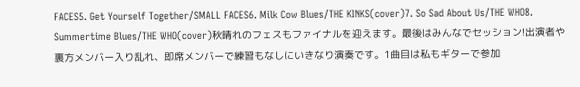FACES5. Get Yourself Together/SMALL FACES6. Milk Cow Blues/THE KINKS(cover)7. So Sad About Us/THE WHO8. Summertime Blues/THE WHO(cover)秋晴れのフェスもファイナルを迎えます。最後はみんなでセッション!出演者や裏方メンバー入り乱れ、即席メンバーで練習もなしにいきなり演奏です。1曲目は私もギターで参加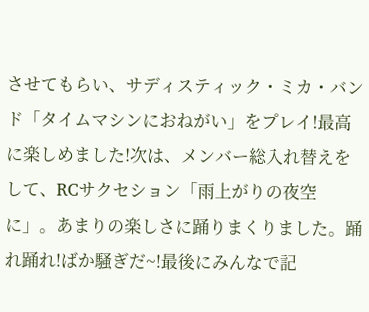させてもらい、サディスティック・ミカ・バンド「タイムマシンにおねがい」をプレイ!最高に楽しめました!次は、メンバー総入れ替えをして、RCサクセション「雨上がりの夜空に」。あまりの楽しさに踊りまくりました。踊れ踊れ!ばか騒ぎだ~!最後にみんなで記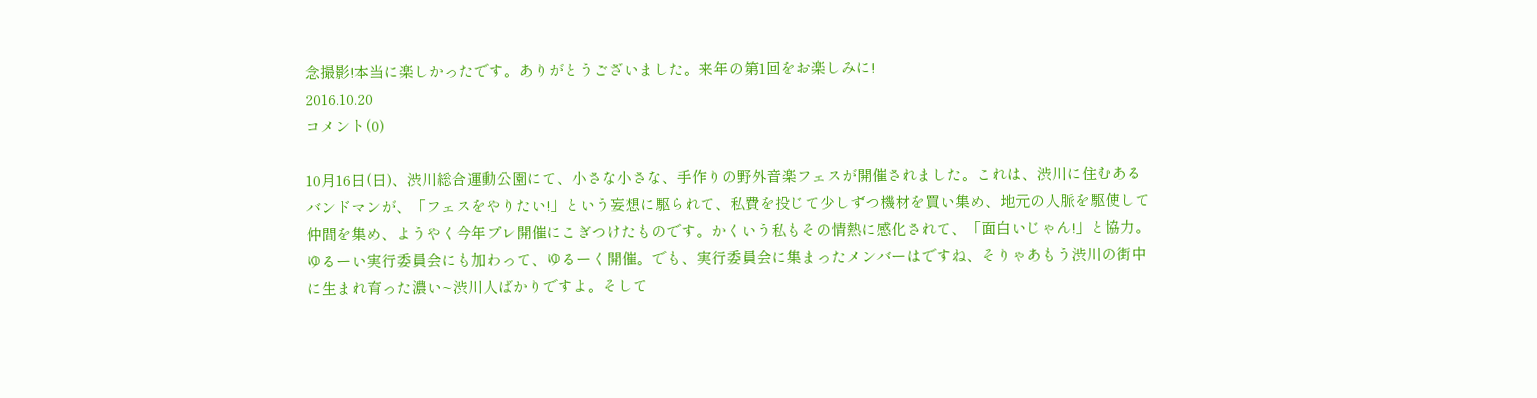念撮影!本当に楽しかったです。ありがとうございました。来年の第1回をお楽しみに!
2016.10.20
コメント(0)

10月16日(日)、渋川総合運動公園にて、小さな小さな、手作りの野外音楽フェスが開催されました。これは、渋川に住むあるバンドマンが、「フェスをやりたい!」という妄想に駆られて、私費を投じて少しずつ機材を買い集め、地元の人脈を駆使して仲間を集め、ようやく今年プレ開催にこぎつけたものです。かくいう私もその情熱に感化されて、「面白いじゃん!」と協力。ゆるーい実行委員会にも加わって、ゆるーく開催。でも、実行委員会に集まったメンバーはですね、そりゃあもう渋川の街中に生まれ育った濃い~渋川人ばかりですよ。そして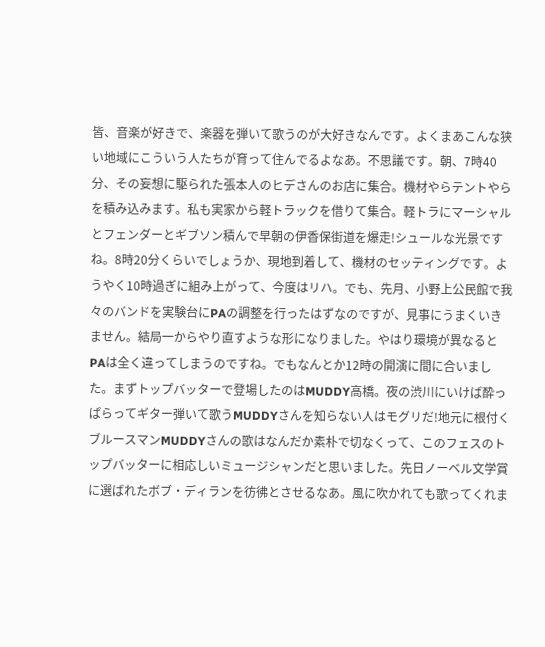皆、音楽が好きで、楽器を弾いて歌うのが大好きなんです。よくまあこんな狭い地域にこういう人たちが育って住んでるよなあ。不思議です。朝、7時40分、その妄想に駆られた張本人のヒデさんのお店に集合。機材やらテントやらを積み込みます。私も実家から軽トラックを借りて集合。軽トラにマーシャルとフェンダーとギブソン積んで早朝の伊香保街道を爆走!シュールな光景ですね。8時20分くらいでしょうか、現地到着して、機材のセッティングです。ようやく10時過ぎに組み上がって、今度はリハ。でも、先月、小野上公民館で我々のバンドを実験台にPAの調整を行ったはずなのですが、見事にうまくいきません。結局一からやり直すような形になりました。やはり環境が異なるとPAは全く違ってしまうのですね。でもなんとか12時の開演に間に合いました。まずトップバッターで登場したのはMUDDY高橋。夜の渋川にいけば酔っぱらってギター弾いて歌うMUDDYさんを知らない人はモグリだ!地元に根付くブルースマンMUDDYさんの歌はなんだか素朴で切なくって、このフェスのトップバッターに相応しいミュージシャンだと思いました。先日ノーベル文学賞に選ばれたボブ・ディランを彷彿とさせるなあ。風に吹かれても歌ってくれま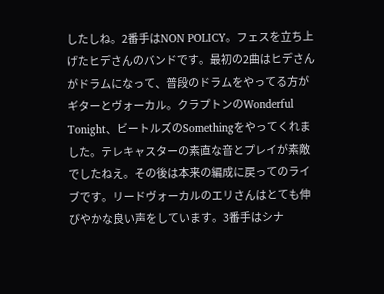したしね。2番手はNON POLICY。フェスを立ち上げたヒデさんのバンドです。最初の2曲はヒデさんがドラムになって、普段のドラムをやってる方がギターとヴォーカル。クラプトンのWonderful Tonight、ビートルズのSomethingをやってくれました。テレキャスターの素直な音とプレイが素敵でしたねえ。その後は本来の編成に戻ってのライブです。リードヴォーカルのエリさんはとても伸びやかな良い声をしています。3番手はシナ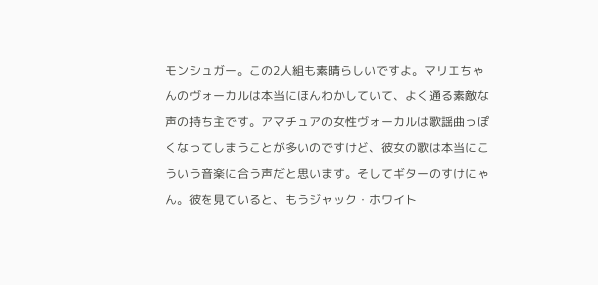モンシュガー。この2人組も素晴らしいですよ。マリエちゃんのヴォーカルは本当にほんわかしていて、よく通る素敵な声の持ち主です。アマチュアの女性ヴォーカルは歌謡曲っぽくなってしまうことが多いのですけど、彼女の歌は本当にこういう音楽に合う声だと思います。そしてギターのすけにゃん。彼を見ていると、もうジャック・ホワイト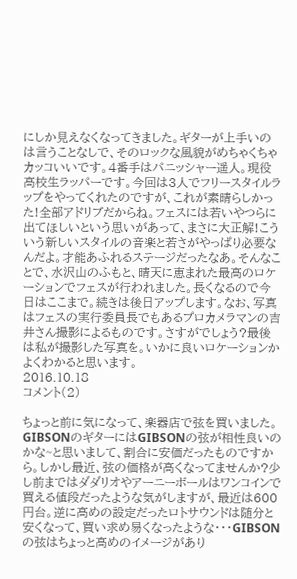にしか見えなくなってきました。ギターが上手いのは言うことなしで、そのロックな風貌がめちゃくちゃカッコいいです。4番手はパニッシャー遥人。現役高校生ラッパーです。今回は3人でフリースタイルラップをやってくれたのですが、これが素晴らしかった!全部アドリブだからね。フェスには若いやつらに出てほしいという思いがあって、まさに大正解!こういう新しいスタイルの音楽と若さがやっぱり必要なんだよ。才能あふれるステージだったなあ。そんなことで、水沢山のふもと、晴天に恵まれた最高のロケーションでフェスが行われました。長くなるので今日はここまで。続きは後日アップします。なお、写真はフェスの実行委員長でもあるプロカメラマンの吉井さん撮影によるものです。さすがでしょう?最後は私が撮影した写真を。いかに良いロケーションかよくわかると思います。
2016.10.18
コメント(2)

ちょっと前に気になって、楽器店で弦を買いました。GIBSONのギターにはGIBSONの弦が相性良いのかな~と思いまして、割合に安価だったものですから。しかし最近、弦の価格が高くなってませんか?少し前まではダダリオやアーニーボールはワンコインで買える値段だったような気がしますが、最近は600円台。逆に高めの設定だったロトサウンドは随分と安くなって、買い求め易くなったような・・・GIBSONの弦はちょっと高めのイメージがあり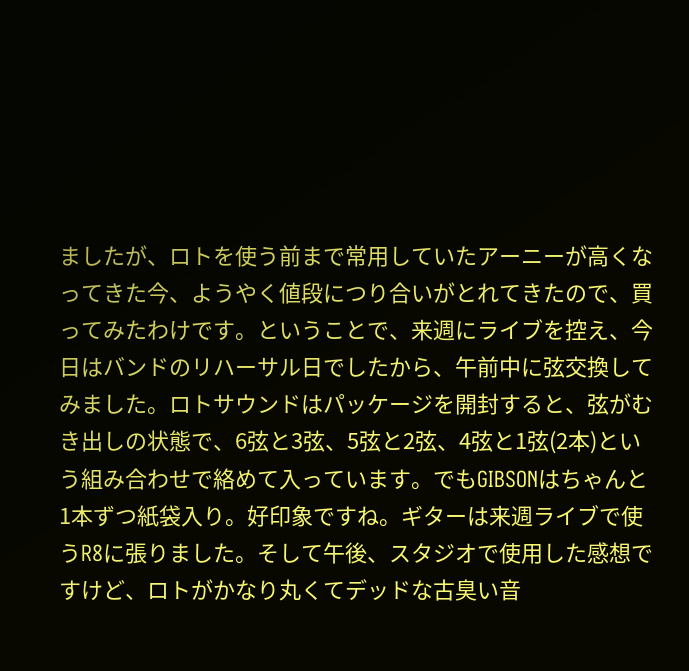ましたが、ロトを使う前まで常用していたアーニーが高くなってきた今、ようやく値段につり合いがとれてきたので、買ってみたわけです。ということで、来週にライブを控え、今日はバンドのリハーサル日でしたから、午前中に弦交換してみました。ロトサウンドはパッケージを開封すると、弦がむき出しの状態で、6弦と3弦、5弦と2弦、4弦と1弦(2本)という組み合わせで絡めて入っています。でもGIBSONはちゃんと1本ずつ紙袋入り。好印象ですね。ギターは来週ライブで使うR8に張りました。そして午後、スタジオで使用した感想ですけど、ロトがかなり丸くてデッドな古臭い音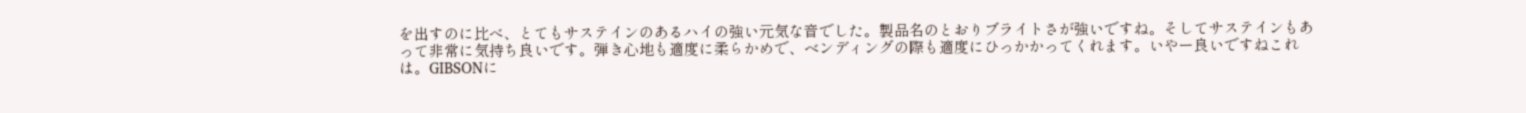を出すのに比べ、とてもサステインのあるハイの強い元気な音でした。製品名のとおりブライトさが強いですね。そしてサステインもあって非常に気持ち良いです。弾き心地も適度に柔らかめで、ベンディングの際も適度にひっかかってくれます。いやー良いですねこれは。GIBSONに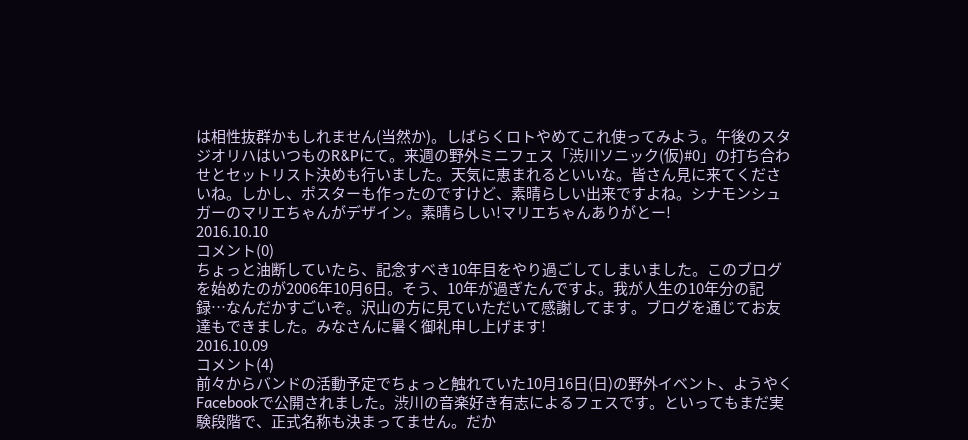は相性抜群かもしれません(当然か)。しばらくロトやめてこれ使ってみよう。午後のスタジオリハはいつものR&Pにて。来週の野外ミニフェス「渋川ソニック(仮)#0」の打ち合わせとセットリスト決めも行いました。天気に恵まれるといいな。皆さん見に来てくださいね。しかし、ポスターも作ったのですけど、素晴らしい出来ですよね。シナモンシュガーのマリエちゃんがデザイン。素晴らしい!マリエちゃんありがとー!
2016.10.10
コメント(0)
ちょっと油断していたら、記念すべき10年目をやり過ごしてしまいました。このブログを始めたのが2006年10月6日。そう、10年が過ぎたんですよ。我が人生の10年分の記録…なんだかすごいぞ。沢山の方に見ていただいて感謝してます。ブログを通じてお友達もできました。みなさんに暑く御礼申し上げます!
2016.10.09
コメント(4)
前々からバンドの活動予定でちょっと触れていた10月16日(日)の野外イベント、ようやくFacebookで公開されました。渋川の音楽好き有志によるフェスです。といってもまだ実験段階で、正式名称も決まってません。だか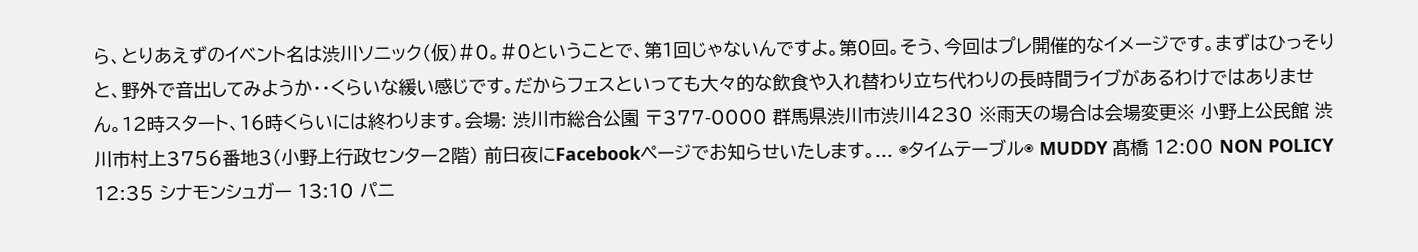ら、とりあえずのイベント名は渋川ソニック(仮)#0。#0ということで、第1回じゃないんですよ。第0回。そう、今回はプレ開催的なイメージです。まずはひっそりと、野外で音出してみようか・・くらいな緩い感じです。だからフェスといっても大々的な飲食や入れ替わり立ち代わりの長時間ライブがあるわけではありません。12時スタート、16時くらいには終わります。会場: 渋川市総合公園 〒377-0000 群馬県渋川市渋川4230 ※雨天の場合は会場変更※ 小野上公民館 渋川市村上3756番地3(小野上行政センター2階) 前日夜にFacebookページでお知らせいたします。... ◉タイムテーブル◉ MUDDY 髙橋 12:00 NON POLICY 12:35 シナモンシュガー 13:10 パニ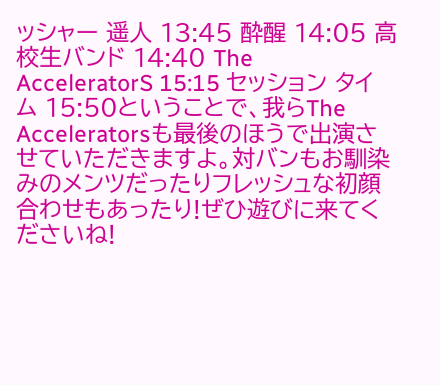ッシャー 遥人 13:45 酔醒 14:05 高校生バンド 14:40 The AcceleratorS 15:15 セッション タイム 15:50ということで、我らThe Acceleratorsも最後のほうで出演させていただきますよ。対バンもお馴染みのメンツだったりフレッシュな初顔合わせもあったり!ぜひ遊びに来てくださいね!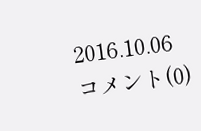2016.10.06
コメント(0)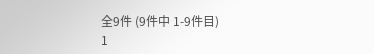全9件 (9件中 1-9件目)
1